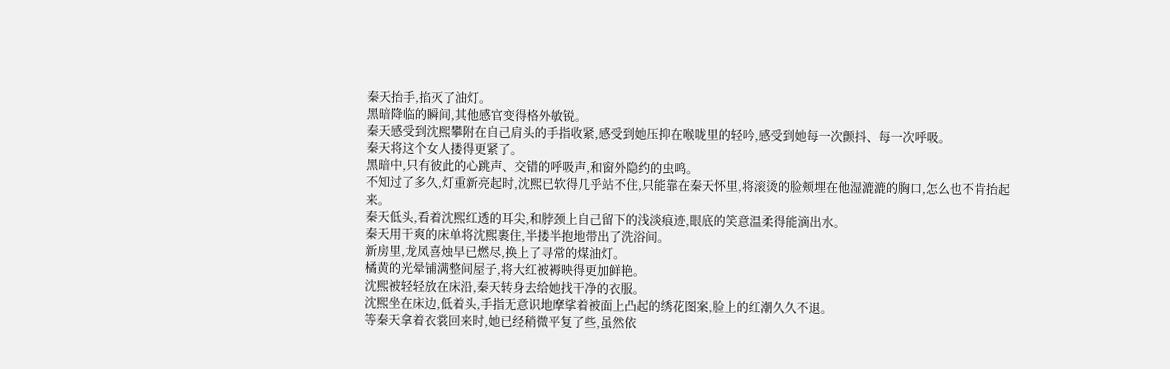秦天抬手,掐灭了油灯。
黑暗降临的瞬间,其他感官变得格外敏锐。
秦天感受到沈熙攀附在自己肩头的手指收紧,感受到她压抑在喉咙里的轻吟,感受到她每一次颤抖、每一次呼吸。
秦天将这个女人搂得更紧了。
黑暗中,只有彼此的心跳声、交错的呼吸声,和窗外隐约的虫鸣。
不知过了多久,灯重新亮起时,沈熙已软得几乎站不住,只能靠在秦天怀里,将滚烫的脸颊埋在他湿漉漉的胸口,怎么也不肯抬起来。
秦天低头,看着沈熙红透的耳尖,和脖颈上自己留下的浅淡痕迹,眼底的笑意温柔得能滴出水。
秦天用干爽的床单将沈熙裹住,半搂半抱地带出了洗浴间。
新房里,龙凤喜烛早已燃尽,换上了寻常的煤油灯。
橘黄的光晕铺满整间屋子,将大红被褥映得更加鲜艳。
沈熙被轻轻放在床沿,秦天转身去给她找干净的衣服。
沈熙坐在床边,低着头,手指无意识地摩挲着被面上凸起的绣花图案,脸上的红潮久久不退。
等秦天拿着衣裳回来时,她已经稍微平复了些,虽然依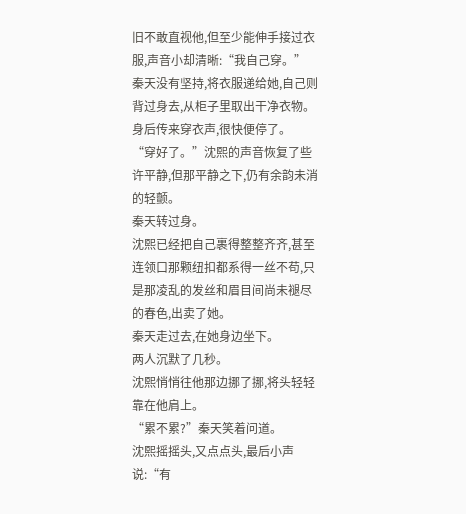旧不敢直视他,但至少能伸手接过衣服,声音小却清晰:“我自己穿。”
秦天没有坚持,将衣服递给她,自己则背过身去,从柜子里取出干净衣物。
身后传来穿衣声,很快便停了。
“穿好了。”沈熙的声音恢复了些许平静,但那平静之下,仍有余韵未消的轻颤。
秦天转过身。
沈熙已经把自己裹得整整齐齐,甚至连领口那颗纽扣都系得一丝不苟,只是那凌乱的发丝和眉目间尚未褪尽的春色,出卖了她。
秦天走过去,在她身边坐下。
两人沉默了几秒。
沈熙悄悄往他那边挪了挪,将头轻轻靠在他肩上。
“累不累?”秦天笑着问道。
沈熙摇摇头,又点点头,最后小声说:“有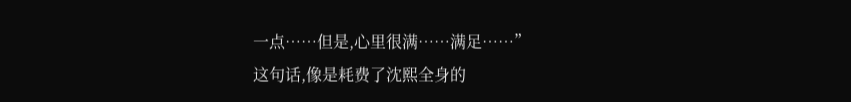一点……但是,心里很满……满足……”
这句话,像是耗费了沈熙全身的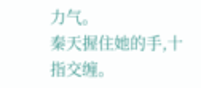力气。
秦天握住她的手,十指交缠。